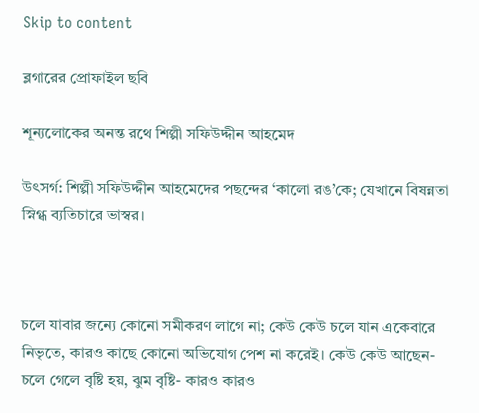Skip to content

ব্লগারের প্রোফাইল ছবি

শূন্যলোকের অনন্ত রথে শিল্পী সফিউদ্দীন আহমেদ

উৎসর্গ: শিল্পী সফিউদ্দীন আহমেদের পছন্দের ‘কালো রঙ’কে; যেখানে বিষন্নতা স্নিগ্ধ ব্যতিচারে ভাস্বর।



চলে যাবার জন্যে কোনো সমীকরণ লাগে না; কেউ কেউ চলে যান একেবারে নিভৃতে, কারও কাছে কোনো অভিযোগ পেশ না করেই। কেউ কেউ আছেন- চলে গেলে বৃষ্টি হয়, ঝুম বৃষ্টি- কারও কারও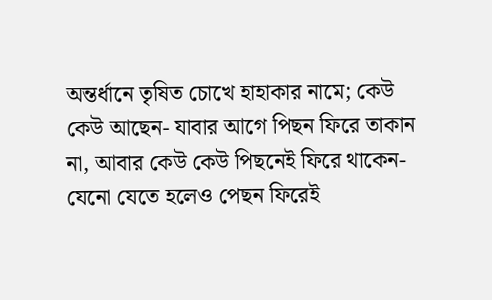অন্তর্ধানে তৃষিত চোখে হাহাকার নামে; কেউ কেউ আছেন- যাবার আগে পিছন ফিরে তাকান না, আবার কেউ কেউ পিছনেই ফিরে থাকেন- যেনো যেতে হলেও পেছন ফিরেই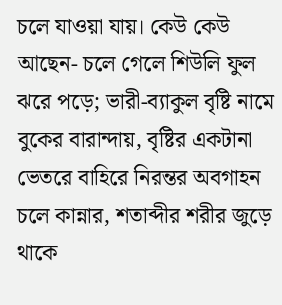চলে যাওয়া যায়। কেউ কেউ আছেন- চলে গেলে শিউলি ফুল ঝরে পড়ে; ভারী-ব্যাকুল বৃষ্টি নামে বুকের বারান্দায়, বৃষ্টির একটানা ভেতরে বাহিরে নিরন্তর অবগাহন চলে কান্নার, শতাব্দীর শরীর জুড়ে থাকে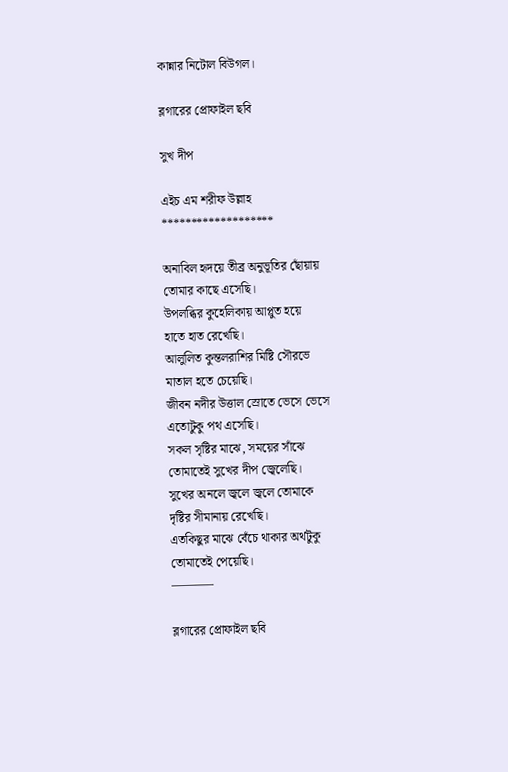কান্নার নিটোল বিউগল।

ব্লগারের প্রোফাইল ছবি

সুখ দীপ

এইচ এম শরীফ উল্লাহ
*******************

অনাবিল হৃদয়ে তীব্র অনুভূতির ছোঁয়ায়
তোমার কাছে এসেছি।
উপলব্ধির কুহেলিকায় আপ্লুত হয়ে
হাতে হাত রেখেছি।
আলুলিত কুন্তলরাশির মিষ্টি সৌরভে
মাতাল হতে চেয়েছি।
জীবন নদীর উত্তাল স্রোতে ভেসে ভেসে
এতোটুকু পথ এসেছি।
সকল সৃষ্টির মাঝে, সময়ের সাঁঝে
তোমাতেই সুখের দীপ জ্বেলেছি।
সুখের অনলে জ্বলে জ্বলে তোমাকে
দৃষ্টির সীমানায় রেখেছি।
এতকিছুর মাঝে বেঁচে থাকার অর্থটুকু
তোমাতেই পেয়েছি।
———–

ব্লগারের প্রোফাইল ছবি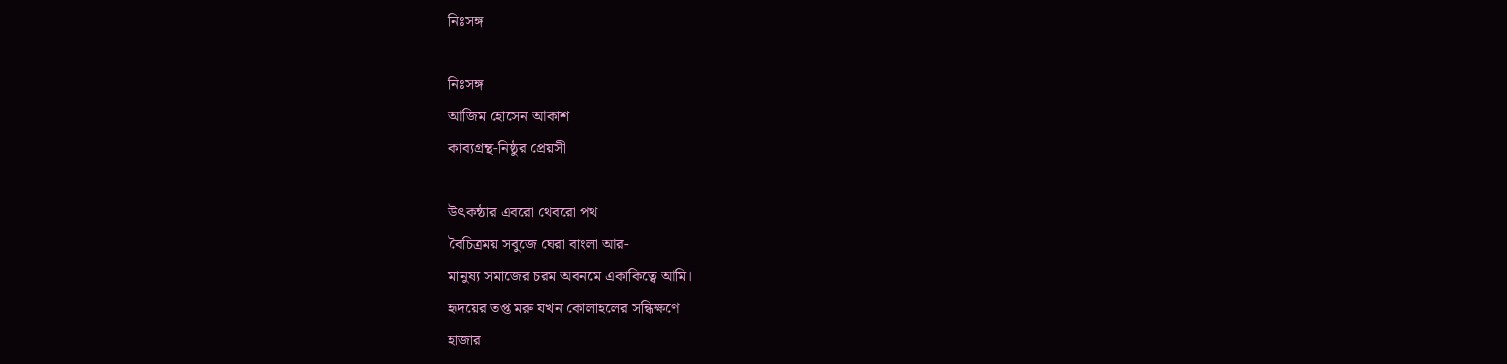নিঃসঙ্গ

নিঃসঙ্গ
আজিম হোসেন আকাশ
কাব্যগ্রন্থ-নিষ্ঠুর প্রেয়সী

উৎকন্ঠার এবরো থেবরো পথ
বৈচিত্রময় সবুজে ঘেরা বাংলা আর-
মানুষ্য সমাজের চরম অবনমে একাকিত্বে আমি।
হৃদয়ের তপ্ত মরু যখন কোলাহলের সন্ধিক্ষণে
হাজার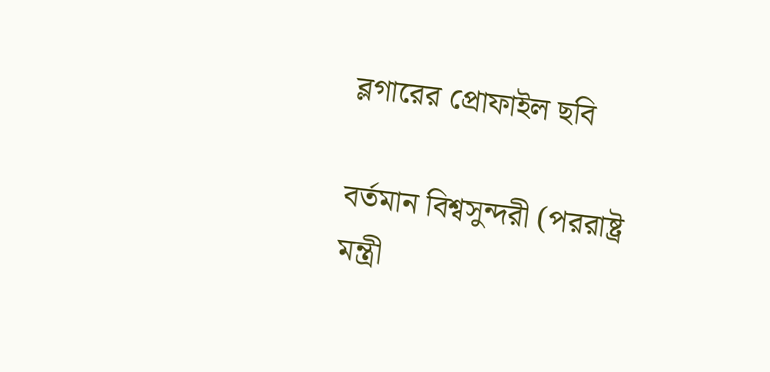ব্লগারের প্রোফাইল ছবি

বর্তমান বিশ্বসুন্দরী (পররাষ্ট্র মন্ত্রী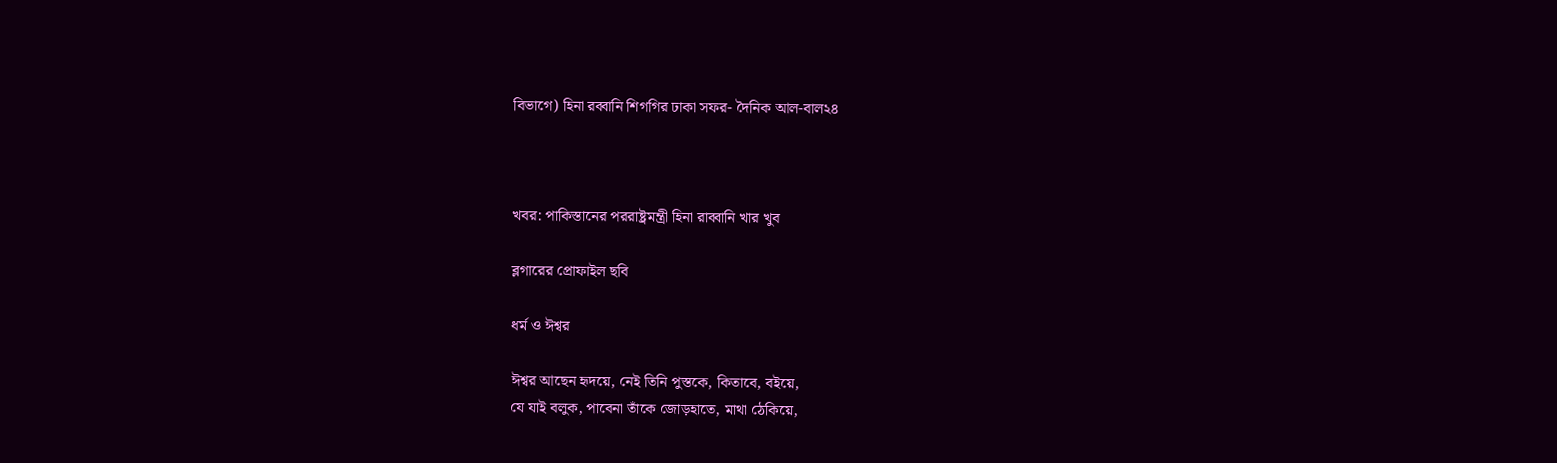বিভাগে) হিনা রব্বানি শিগগির ঢাকা সফর- দৈনিক আল-বাল২৪



খবর: পাকিস্তানের পররাষ্ট্রমন্ত্রী হিনা রাব্বানি খার খুব

ব্লগারের প্রোফাইল ছবি

ধর্ম ও ঈশ্বর

ঈশ্বর আছেন হৃদয়ে, নেই তিনি পুস্তকে, কিতাবে, বইয়ে,
যে যাই বলুক, পাবেনা তাঁকে জোড়হাতে, মাথা ঠেকিয়ে,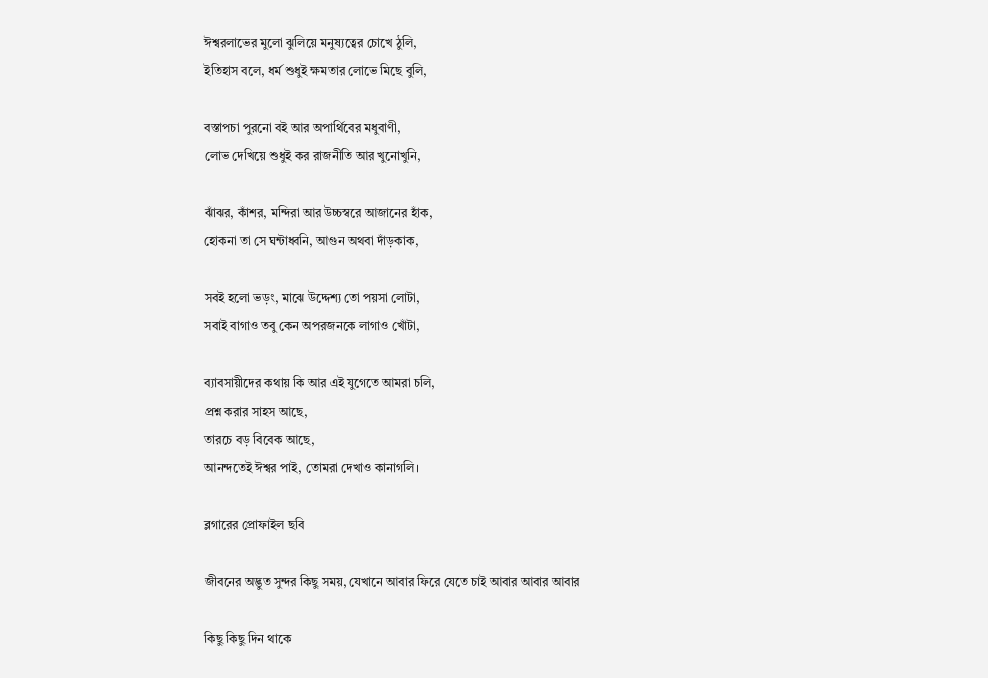ঈশ্বরলাভের মুলো ঝুলিয়ে মনুষ্যত্বের চোখে ঠুলি,
ইতিহাস বলে, ধর্ম শুধুই ক্ষমতার লোভে মিছে বুলি,

বস্তাপচা পুরনো বই আর অপার্থিবের মধুবাণী,
লোভ দেখিয়ে শুধুই কর রাজনীতি আর খুনোখুনি,

ঝাঁঝর, কাঁশর, মন্দিরা আর উচ্চস্বরে আজানের হাঁক,
হোকনা তা সে ঘন্টাধ্বনি, আগুন অথবা দাঁড়কাক,

সবই হলো ভড়ং, মাঝে উদ্দেশ্য তো পয়সা লোটা,
সবাই বাগাও তবু কেন অপরজনকে লাগাও খোঁটা,

ব্যাবসায়ীদের কথায় কি আর এই যুগেতে আমরা চলি,
প্রশ্ন করার সাহস আছে,
তারচে বড় বিবেক আছে,
আনন্দতেই ঈশ্বর পাই, তোমরা দেখাও কানাগলি।

ব্লগারের প্রোফাইল ছবি

জীবনের অদ্ভুত সুন্দর কিছু সময়, যেখানে আবার ফিরে যেতে চাই আবার আবার আবার

কিছু কিছু দিন থাকে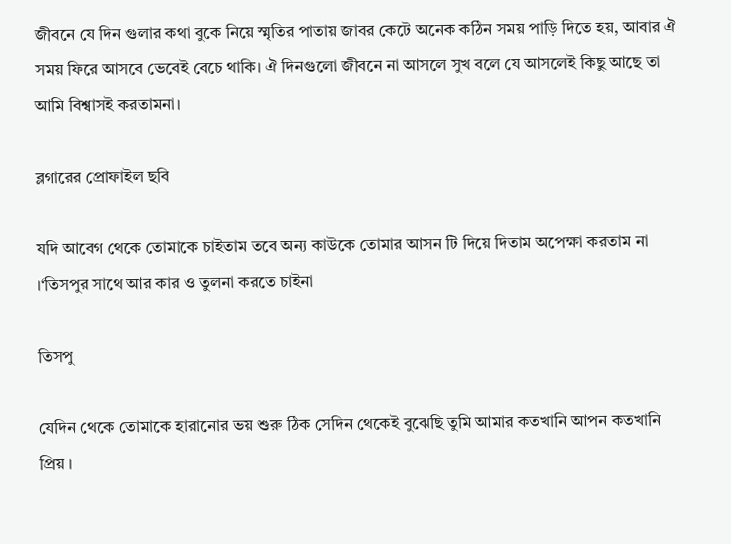জীবনে যে দিন গুলার কথা বুকে নিয়ে স্মৃতির পাতায় জাবর কেটে অনেক কঠিন সময় পাড়ি দিতে হয়, আবার ঐ সময় ফিরে আসবে ভেবেই বেচে থাকি। ঐ দিনগুলো জীবনে না আসলে সুখ বলে যে আসলেই কিছু আছে তা আমি বিশ্বাসই করতামনা।

ব্লগারের প্রোফাইল ছবি

যদি আবেগ থেকে তোমাকে চাইতাম তবে অন্য কাউকে তোমার আসন টি দিয়ে দিতাম অপেক্ষা করতাম না ।‘তিসপুর সাথে আর কার ও তুলনা করতে চাইনা

তিসপু

যেদিন থেকে তোমাকে হারানোর ভয় শুরু ঠিক সেদিন থেকেই বুঝেছি তুমি আমার কতখানি আপন কতখানি প্রিয় ।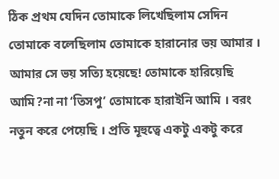ঠিক প্রথম যেদিন তোমাকে লিখেছিলাম সেদিন তোমাকে বলেছিলাম তোমাকে হারানোর ভয় আমার । আমার সে ভয় সত্যি হয়েছে! তোমাকে হারিয়েছি আমি?না না ‘তিসপু’ তোমাকে হারাইনি আমি । বরং নতুন করে পেয়েছি । প্রতি মূহুত্বে একটু একটু করে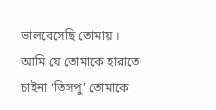ভালবেসেছি তোমায় । আমি যে তোমাকে হারাতে চাইনা ‘তিসপু’ তোমাকে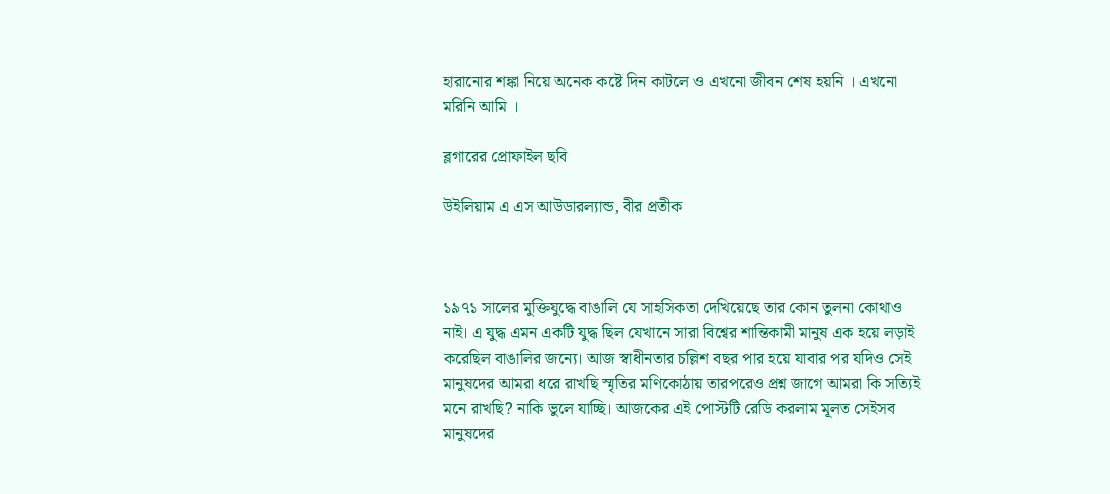হারানোর শঙ্কা নিয়ে অনেক কষ্টে দিন কাটলে ও এখনো জীবন শেষ হয়নি । এখনো মরিনি আমি ।

ব্লগারের প্রোফাইল ছবি

উইলিয়াম এ এস আউডারল্যান্ড, বীর প্রতীক



১৯৭১ সালের মুক্তিযুদ্ধে বাঙালি যে সাহসিকতা দেখিয়েছে তার কোন তুলনা কোথাও নাই। এ যুদ্ধ এমন একটি যুদ্ধ ছিল যেখানে সারা বিশ্বের শান্তিকামী মানুষ এক হয়ে লড়াই করেছিল বাঙালির জন্যে। আজ স্বাধীনতার চল্লিশ বছর পার হয়ে যাবার পর যদিও সেই মানুষদের আমরা ধরে রাখছি স্মৃতির মণিকোঠায় তারপরেও প্রশ্ন জাগে আমরা কি সত্যিই মনে রাখছি? নাকি ভুলে যাচ্ছি। আজকের এই পোস্টটি রেডি করলাম মূলত সেইসব মানুষদের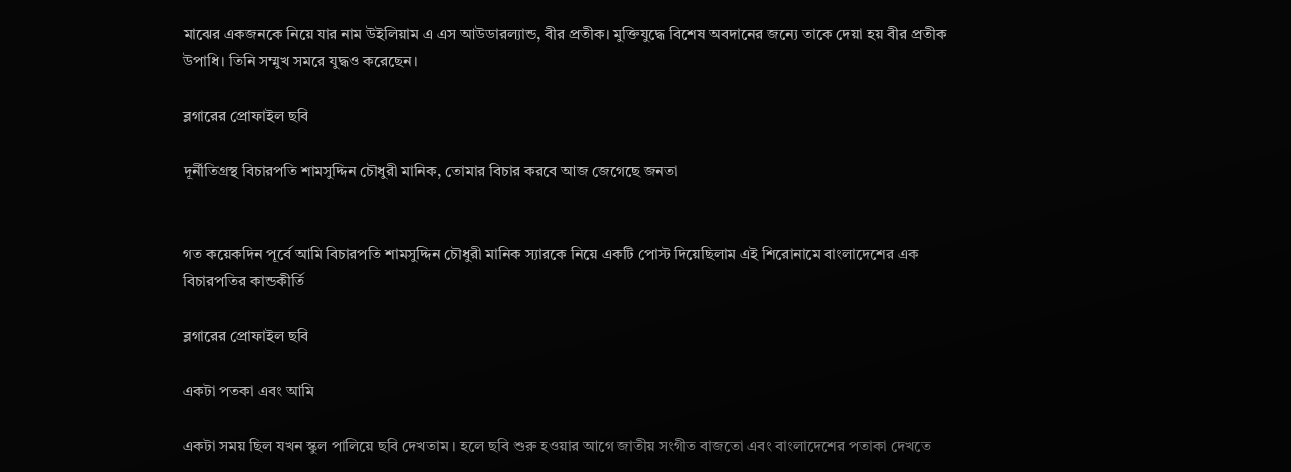মাঝের একজনকে নিয়ে যার নাম উইলিয়াম এ এস আউডারল্যান্ড, বীর প্রতীক। মুক্তিযুদ্ধে বিশেষ অবদানের জন্যে তাকে দেয়া হয় বীর প্রতীক উপাধি। তিনি সম্মুখ সমরে যুদ্ধও করেছেন।

ব্লগারের প্রোফাইল ছবি

দূর্নীতিগ্রস্থ বিচারপতি শামসুদ্দিন চৌধুরী মানিক, তোমার বিচার করবে আজ জেগেছে জনতা


গত কয়েকদিন পূর্বে আমি বিচারপতি শামসুদ্দিন চৌধুরী মানিক স্যারকে নিয়ে একটি পোস্ট দিয়েছিলাম এই শিরোনামে বাংলাদেশের এক বিচারপতির কান্ডকীর্তি

ব্লগারের প্রোফাইল ছবি

একটা পতকা এবং আমি

একটা সময় ছিল যখন স্কুল পালিয়ে ছবি দেখতাম । হলে ছবি শুরু হওয়ার আগে জাতীয় সংগীত বাজতো এবং বাংলাদেশের পতাকা দেখতে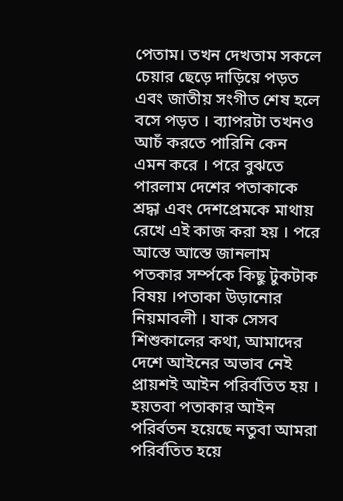পেতাম। তখন দেখতাম সকলে চেয়ার ছেড়ে দাড়িয়ে পড়ত এবং জাতীয় সংগীত শেষ হলে বসে পড়ত । ব্যাপরটা তখনও আচঁ করতে পারিনি কেন এমন করে । পরে বুঝতে পারলাম দেশের পতাকাকে শ্রদ্ধা এবং দেশপ্রেমকে মাথায় রেখে এই কাজ করা হয় । পরে আস্তে আস্তে জানলাম পতকার সর্ম্পকে কিছু টুকটাক বিষয় ।পতাকা উড়ানোর নিয়মাবলী । যাক সেসব শিশুকালের কথা, আমাদের দেশে আইনের অভাব নেই প্রায়শই আইন পরির্বতিত হয় । হয়তবা পতাকার আইন পরির্বতন হয়েছে নতুবা আমরা পরির্বতিত হয়ে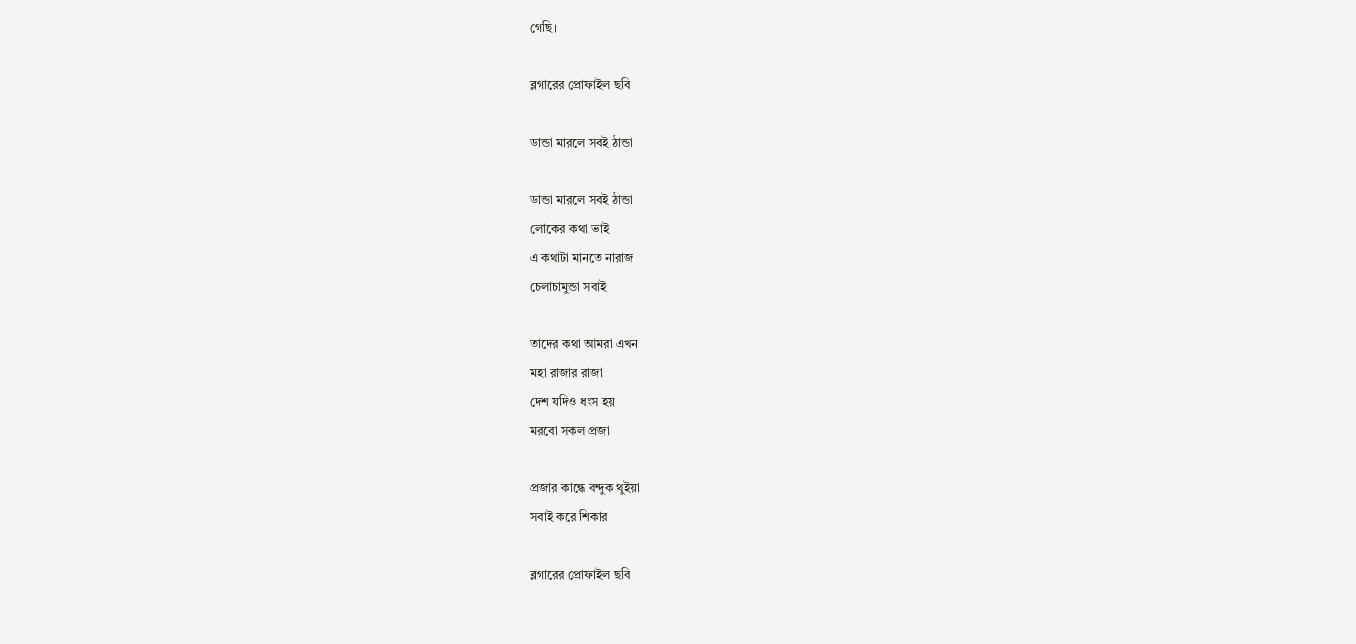গেছি।

ব্লগারের প্রোফাইল ছবি

ডান্ডা মারলে সবই ঠান্ডা

ডান্ডা মারলে সবই ঠান্ডা
লোকের কথা ভাই
এ কথাটা মানতে নারাজ
চেলাচামুন্ডা সবাই

তাদের কথা আমরা এখন
মহা রাজার রাজা
দেশ যদিও ধংস হয়
মরবো সকল প্রজা

প্রজার কান্ধে বন্দুক থুইয়া
সবাই করে শিকার

ব্লগারের প্রোফাইল ছবি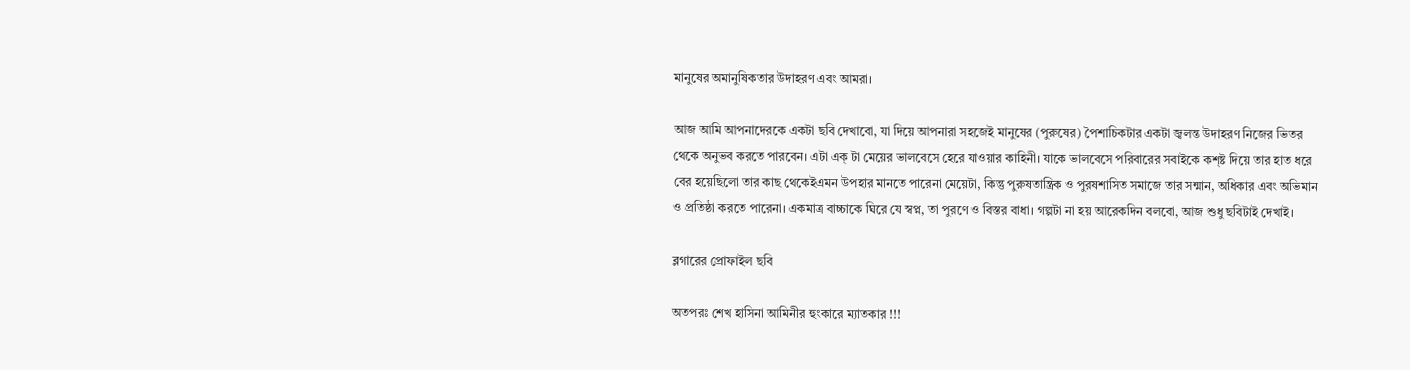মানুষের অমানুষিকতার উদাহরণ এবং আমরা।

আজ আমি আপনাদেরকে একটা ছবি দেখাবো, যা দিয়ে আপনারা সহজেই মানুষের (পুরুষের) পৈশাচিকটার একটা জ্বলন্ত উদাহরণ নিজের ভিতর থেকে অনুভব করতে পারবেন। এটা এক্ টা মেয়ের ভালবেসে হেরে যাওয়ার কাহিনী। যাকে ভালবেসে পরিবারের সবাইকে কশ্ষ্ট দিয়ে তার হাত ধরে বের হয়েছিলো তার কাছ থেকেইএমন উপহার মানতে পারেনা মেয়েটা, কিন্তু পুরুষতান্ত্রিক ও পুরষশাসিত সমাজে তার সন্মান, অধিকার এবং অভিমান ও প্রতিষ্ঠা করতে পারেনা। একমাত্র বাচ্চাকে ঘিরে যে স্বপ্ন, তা পুরণে ও বিস্তর বাধা। গল্পটা না হয় আরেকদিন বলবো, আজ শুধু ছবিটাই দেখাই।

ব্লগারের প্রোফাইল ছবি

অতপরঃ শেখ হাসিনা আমিনীর হুংকারে ম্যাতকার !!!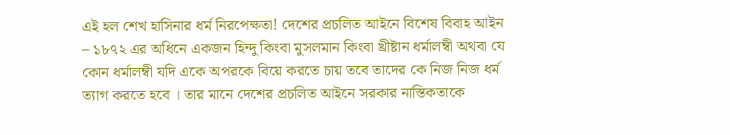এই হল শেখ হাসিনার ধর্ম নিরপেক্ষতা! দেশের প্রচলিত আইনে বিশেষ বিবাহ আইন – ১৮৭২ এর অধিনে একজন হিন্দু কিংবা মুসলমান কিংবা খ্রীষ্টান ধর্মালম্বী অথবা যে কোন ধর্মালম্বী যদি একে অপরকে বিয়ে করতে চায় তবে তাদের কে নিজ নিজ ধর্ম ত্যাগ করতে হবে । তার মানে দেশের প্রচলিত আইনে সরকার নাস্তিকতাকে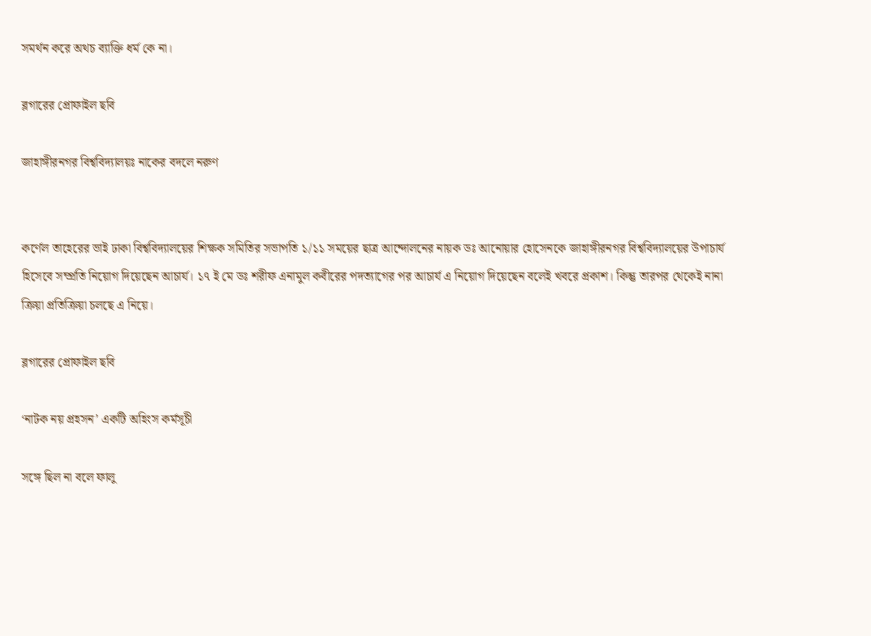সমর্থন করে অথচ ব্যাক্তি ধর্ম কে না।

ব্লগারের প্রোফাইল ছবি

জাহাঙ্গীরনগর বিশ্ববিদ্যালয়ঃ নাকের বদলে নরুণ


কর্ণেল তাহেরের ভাই ঢাকা বিশ্ববিদ্যালয়ের শিক্ষক সমিতির সভাপতি ১/১১ সময়ের ছাত্র আন্দোলনের নায়ক ডঃ আনোয়ার হোসেনকে জাহাঙ্গীরনগর বিশ্ববিদ্যালয়ের উপাচার্য হিসেবে সম্প্রতি নিয়োগ দিয়েছেন আচার্য। ১৭ ই মে ডঃ শরীফ এনামুল কবীরের পদত্যাগের পর আচার্য এ নিয়োগ দিয়েছেন বলেই খবরে প্রকাশ। কিন্তু তারপর থেকেই নানা ক্রিয়া প্রতিক্রিয়া চলছে এ নিয়ে।

ব্লগারের প্রোফাইল ছবি

‘নাটক নয় প্রহসন’ একটি অহিংস কর্মসূচী

সঙ্গে ছিল না বলে ফালু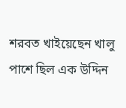শরবত খাইয়েছেন খালু
পাশে ছিল এক উদ্দিন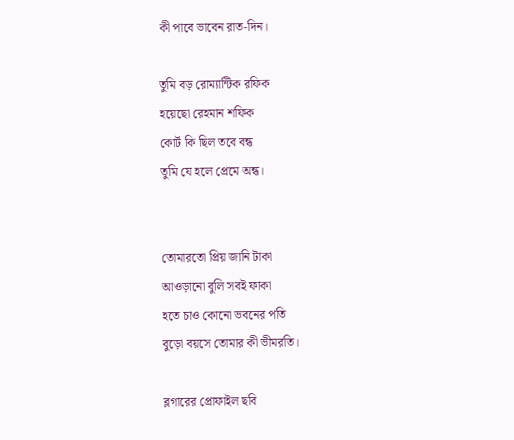কী পাবে ভাবেন রাত-দিন।

তুমি বড় রোম্যান্টিক রফিক
হয়েছো রেহমান শফিক
কোর্ট কি ছিল তবে বন্ধ
তুমি যে হলে প্রেমে অন্ধ।


তোমারতো প্রিয় জানি টাকা
আওড়ানো বুলি সবই ফাকা
হতে চাও কোনো ভবনের পতি
বুড়ো বয়সে তোমার কী ভীমরতি।

ব্লগারের প্রোফাইল ছবি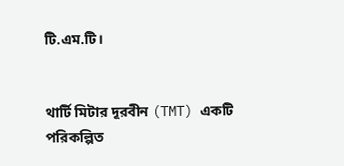টি.এম.টি।


থার্টি মিটার দূরবীন (TMT) একটি পরিকল্পিত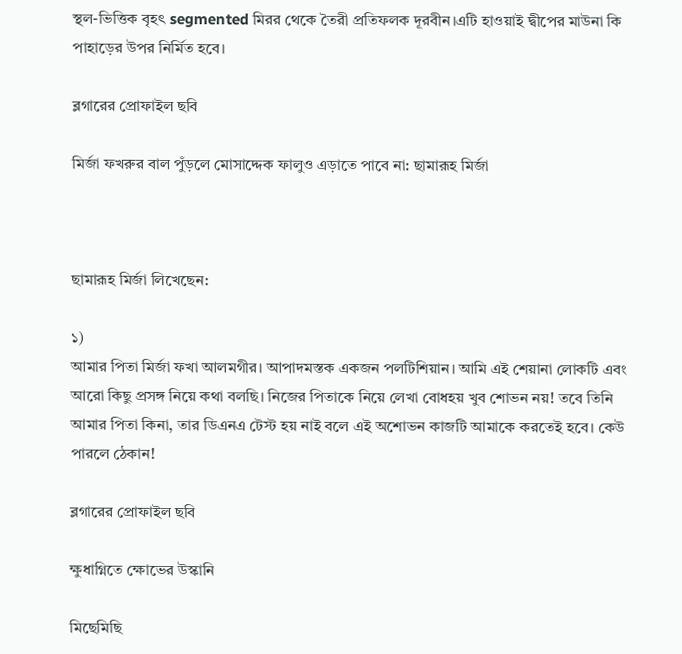স্থল-ভিত্তিক বৃহৎ segmented মিরর থেকে তৈরী প্রতিফলক দূরবীন।এটি হাওয়াই দ্বীপের মাউনা কি পাহাড়ের উপর নির্মিত হবে।

ব্লগারের প্রোফাইল ছবি

মির্জা ফখরুর বাল পুঁড়লে মোসাদ্দেক ফালুও এড়াতে পাবে না: ছামারূহ মির্জা



ছামারূহ মির্জা লিখেছেন:

১)
আমার পিতা মির্জা ফখা আলমগীর। আপাদমস্তক একজন পলটিশিয়ান। আমি এই শেয়ানা লোকটি এবং আরো কিছু প্রসঙ্গ নিয়ে কথা বলছি। নিজের পিতাকে নিয়ে লেখা বোধহয় খুব শোভন নয়! তবে তিনি আমার পিতা কিনা, তার ডিএনএ টেস্ট হয় নাই বলে এই অশোভন কাজটি আমাকে করতেই হবে। কেউ পারলে ঠেকান!

ব্লগারের প্রোফাইল ছবি

ক্ষুধাগ্নিতে ক্ষোভের উস্কানি

মিছেমিছি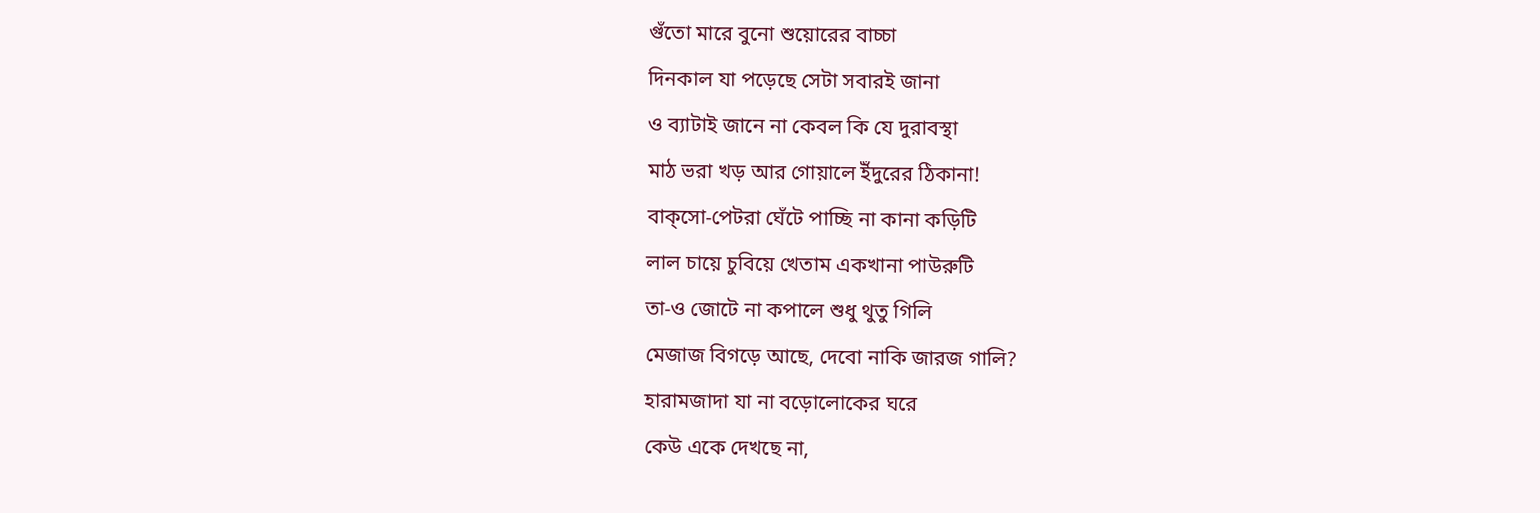গুঁতো মারে বুনো শুয়োরের বাচ্চা
দিনকাল যা পড়েছে সেটা সবারই জানা
ও ব্যাটাই জানে না কেবল কি যে দুরাবস্থা
মাঠ ভরা খড় আর গোয়ালে ইঁদুরের ঠিকানা!
বাক্‌সো-পেটরা ঘেঁটে পাচ্ছি না কানা কড়িটি
লাল চায়ে চুবিয়ে খেতাম একখানা পাউরুটি
তা-ও জোটে না কপালে শুধু থুতু গিলি
মেজাজ বিগড়ে আছে, দেবো নাকি জারজ গালি?
হারামজাদা যা না বড়োলোকের ঘরে
কেউ একে দেখছে না,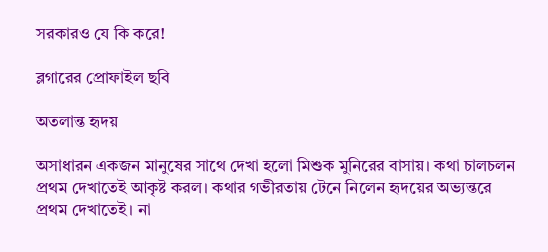সরকারও যে কি করে!

ব্লগারের প্রোফাইল ছবি

অতলান্ত হৃদয়

অসাধারন একজন মানুষের সাথে দেখা হলো মিশুক মুনিরের বাসায়। কথা চালচলন প্রথম দেখাতেই আকৃষ্ট করল। কথার গভীরতায় টেনে নিলেন হৃদয়ের অভ্যন্তরে প্রথম দেখাতেই। না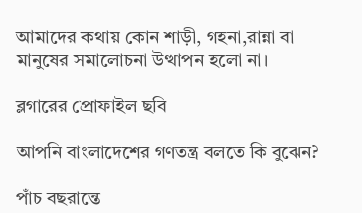আমাদের কথায় কোন শাড়ী, গহনা,রান্না বা মানুষের সমালোচনা উত্থাপন হলো না।

ব্লগারের প্রোফাইল ছবি

আপনি বাংলাদেশের গণতন্ত্র বলতে কি বুঝেন?

পাঁচ বছরান্তে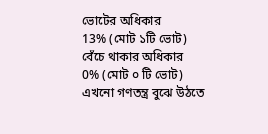ভোটের অধিকার
13% (মোট ১টি ভোট)
বেঁচে থাকার অধিকার
0% (মোট ০ টি ভোট)
এখনো গণতন্ত্র বুঝে উঠতে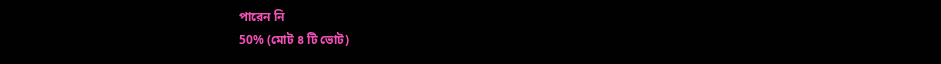পারেন নি
50% (মোট ৪ টি ভোট)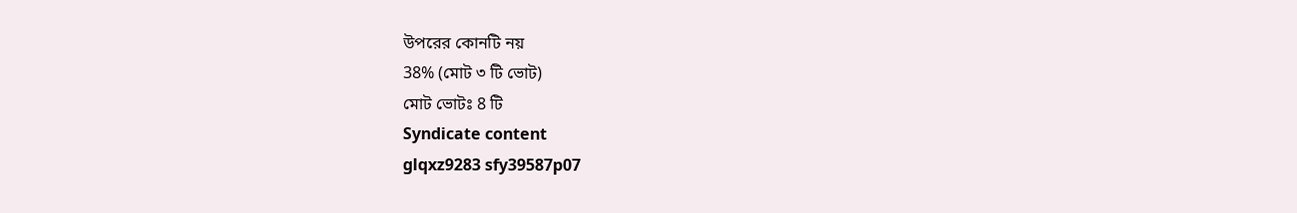উপরের কোনটি নয়
38% (মোট ৩ টি ভোট)
মোট ভোটঃ 8 টি
Syndicate content
glqxz9283 sfy39587p07